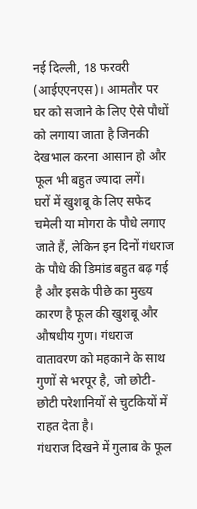नई दिल्ली, 18 फरवरी (आईएएनएस)। आमतौर पर घर को सजाने के लिए ऐसे पौधों को लगाया जाता है जिनकी देखभाल करना आसान हो और फूल भी बहुत ज्यादा लगें।
घरों में खुशबू के लिए सफेद चमेली या मोगरा के पौधे लगाए जाते हैं, लेकिन इन दिनों गंधराज के पौधे की डिमांड बहुत बढ़ गई है और इसके पीछे का मुख्य कारण है फूल की खुशबू और औषधीय गुण। गंधराज वातावरण को महकाने के साथ गुणों से भरपूर है, जो छोटी-छोटी परेशानियों से चुटकियों में राहत देता है।
गंधराज दिखने में गुलाब के फूल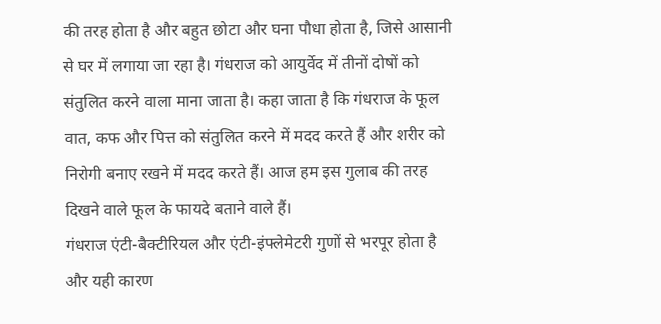की तरह होता है और बहुत छोटा और घना पौधा होता है, जिसे आसानी से घर में लगाया जा रहा है। गंधराज को आयुर्वेद में तीनों दोषों को संतुलित करने वाला माना जाता है। कहा जाता है कि गंधराज के फूल वात, कफ और पित्त को संतुलित करने में मदद करते हैं और शरीर को निरोगी बनाए रखने में मदद करते हैं। आज हम इस गुलाब की तरह दिखने वाले फूल के फायदे बताने वाले हैं।
गंधराज एंटी-बैक्टीरियल और एंटी-इंफ्लेमेटरी गुणों से भरपूर होता है और यही कारण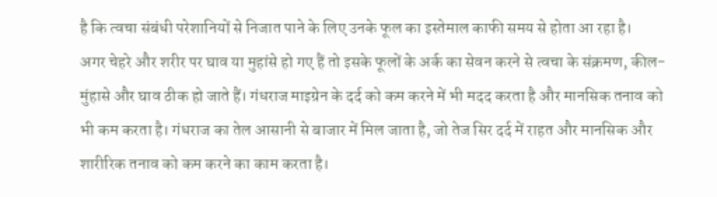है कि त्वचा संबंधी परेशानियों से निजात पाने के लिए उनके फूल का इस्तेमाल काफी समय से होता आ रहा है।
अगर चेहरे और शरीर पर घाव या मुहांसे हो गए हैं तो इसके फूलों के अर्क का सेवन करने से त्वचा के संक्रमण, कील-मुंहासे और घाव ठीक हो जाते हैं। गंधराज माइग्रेन के दर्द को कम करने में भी मदद करता है और मानसिक तनाव को भी कम करता है। गंधराज का तेल आसानी से बाजार में मिल जाता है, जो तेज सिर दर्द में राहत और मानसिक और शारीरिक तनाव को कम करने का काम करता है।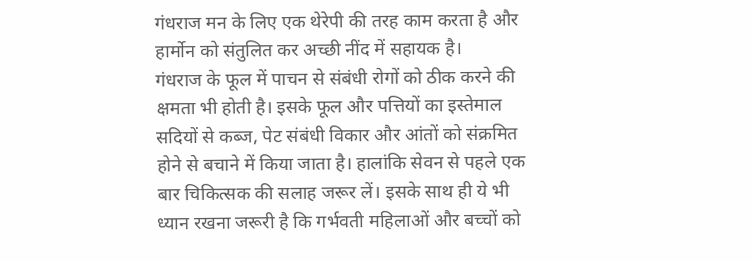गंधराज मन के लिए एक थेरेपी की तरह काम करता है और हार्मोन को संतुलित कर अच्छी नींद में सहायक है।
गंधराज के फूल में पाचन से संबंधी रोगों को ठीक करने की क्षमता भी होती है। इसके फूल और पत्तियों का इस्तेमाल सदियों से कब्ज, पेट संबंधी विकार और आंतों को संक्रमित होने से बचाने में किया जाता है। हालांकि सेवन से पहले एक बार चिकित्सक की सलाह जरूर लें। इसके साथ ही ये भी ध्यान रखना जरूरी है कि गर्भवती महिलाओं और बच्चों को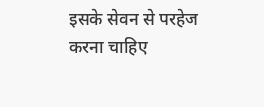इसके सेवन से परहेज करना चाहिए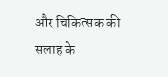और चिकित्सक की सलाह के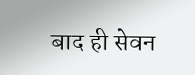बाद ही सेवन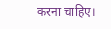करना चाहिए।